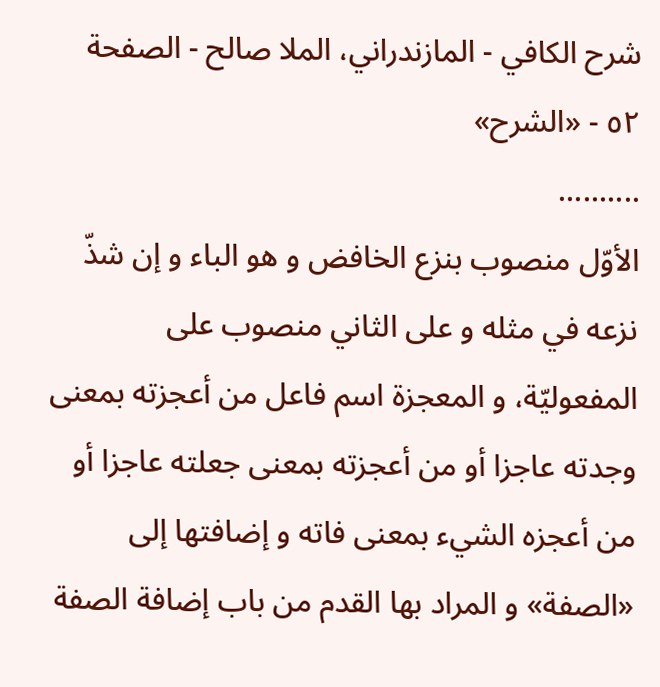شرح الكافي - المازندراني، الملا صالح - الصفحة ٥٢ - «الشرح»
..........
الأوّل منصوب بنزع الخافض و هو الباء و إن شذّ نزعه في مثله و على الثاني منصوب على المفعوليّة، و المعجزة اسم فاعل من أعجزته بمعنى وجدته عاجزا أو من أعجزته بمعنى جعلته عاجزا أو من أعجزه الشيء بمعنى فاته و إضافتها إلى «الصفة» و المراد بها القدم من باب إضافة الصفة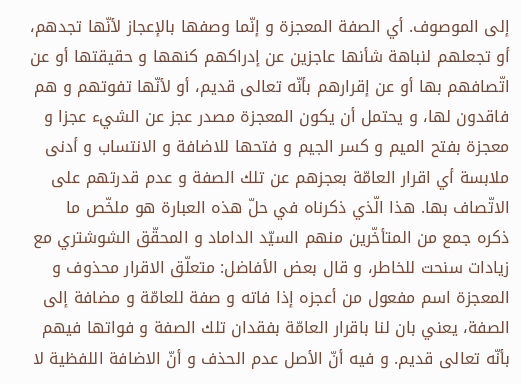إلى الموصوف. أي الصفة المعجزة و إنّما وصفها بالإعجاز لأنّها تجدهم، أو تجعلهم لنباهة شأنها عاجزين عن إدراكهم كنهها و حقيقتها أو عن اتّصافهم بها أو عن إقرارهم بأنّه تعالى قديم، أو لأنّها تفوتهم و هم فاقدون لها، و يحتمل أن يكون المعجزة مصدر عجز عن الشيء عجزا و معجزة بفتح الميم و كسر الجيم و فتحها للاضافة و الانتساب و أدنى ملابسة أي اقرار العامّة بعجزهم عن تلك الصفة و عدم قدرتهم على الاتّصاف بها. هذا الّذي ذكرناه في حلّ هذه العبارة هو ملخّص ما ذكره جمع من المتأخّرين منهم السيّد الداماد و المحقّق الشوشتري مع زيادات سنحت للخاطر، و قال بعض الأفاضل: متعلّق الاقرار محذوف و المعجزة اسم مفعول من أعجزه إذا فاته و صفة للعامّة و مضافة إلى الصفة، يعني بان لنا باقرار العامّة بفقدان تلك الصفة و فواتها فيهم بأنّه تعالى قديم. و فيه أنّ الأصل عدم الحذف و أنّ الاضافة اللفظية لا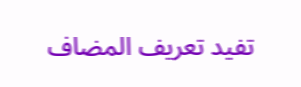تفيد تعريف المضاف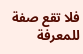فلا تقع صفة للمعرفة